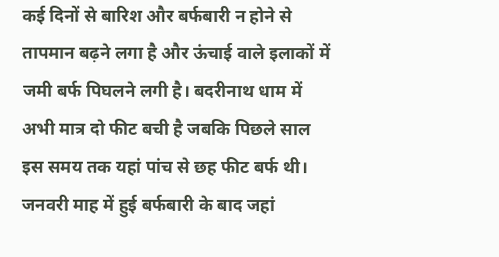कई दिनों से बारिश और बर्फबारी न होने से तापमान बढ़ने लगा है और ऊंचाई वाले इलाकों में जमी बर्फ पिघलने लगी है। बदरीनाथ धाम में अभी मात्र दो फीट बची है जबकि पिछले साल इस समय तक यहां पांच से छह फीट बर्फ थी।
जनवरी माह में हुई बर्फबारी के बाद जहां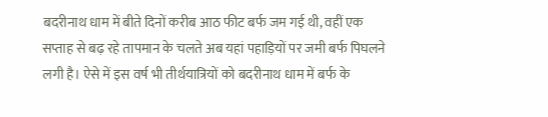बदरीनाथ धाम में बीते दिनों करीब आठ फीट बर्फ जम गई थी, वहीं एक सप्ताह से बढ़ रहे तापमान के चलते अब यहां पहाड़ियों पर जमी बर्फ पिघलने लगी है। ऐसे में इस वर्ष भी तीर्थयात्रियों को बदरीनाथ धाम में बर्फ के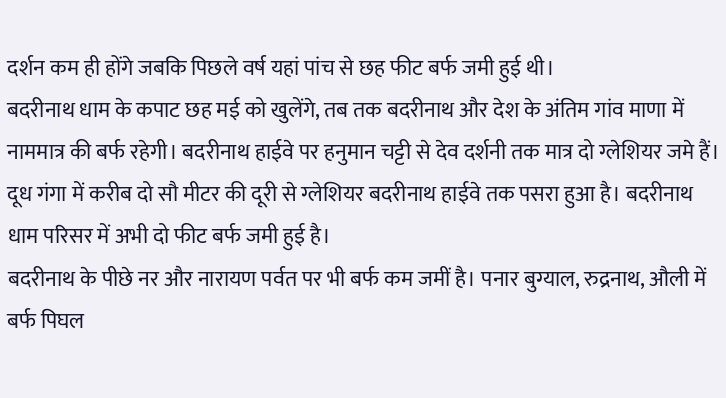दर्शन कम ही होंगे जबकि पिछले वर्ष यहां पांच से छह फीट बर्फ जमी हुई थी।
बदरीनाथ धाम के कपाट छह मई को खुलेंगे, तब तक बदरीनाथ और देश के अंतिम गांव माणा में नाममात्र की बर्फ रहेगी। बदरीनाथ हाईवे पर हनुमान चट्टी से देव दर्शनी तक मात्र दो ग्लेशियर जमे हैं। दूध गंगा में करीब दो सौ मीटर की दूरी से ग्लेशियर बदरीनाथ हाईवे तक पसरा हुआ है। बदरीनाथ धाम परिसर में अभी दो फीट बर्फ जमी हुई है।
बदरीनाथ के पीछे नर और नारायण पर्वत पर भी बर्फ कम जमीं है। पनार बुग्याल, रुद्रनाथ, औली में बर्फ पिघल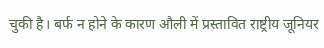चुकी है। बर्फ न होने के कारण औली में प्रस्तावित राष्ट्रीय जूनियर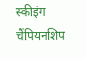स्कीइंग चैंपियनशिप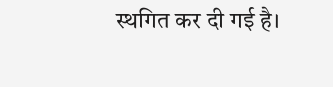स्थगित कर दी गई है।